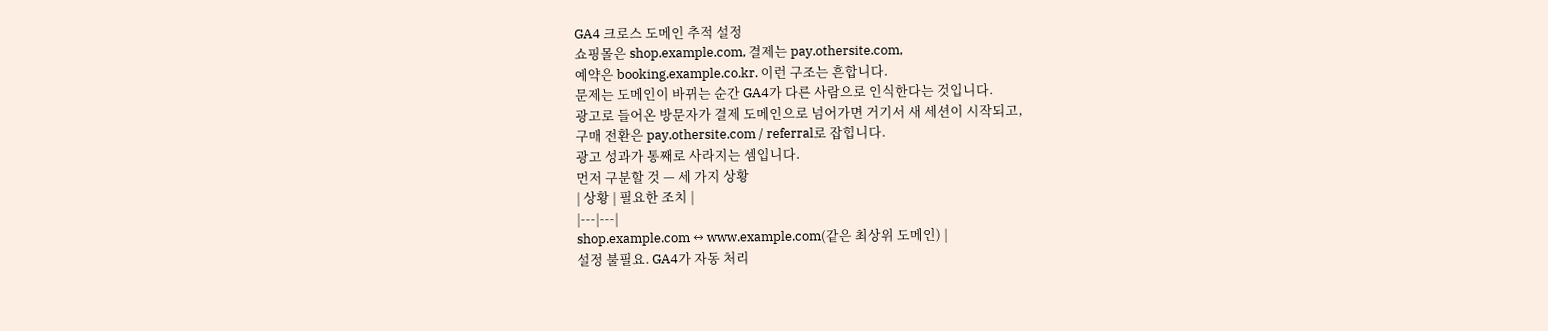GA4 크로스 도메인 추적 설정
쇼핑몰은 shop.example.com, 결제는 pay.othersite.com,
예약은 booking.example.co.kr. 이런 구조는 흔합니다.
문제는 도메인이 바뀌는 순간 GA4가 다른 사람으로 인식한다는 것입니다.
광고로 들어온 방문자가 결제 도메인으로 넘어가면 거기서 새 세션이 시작되고,
구매 전환은 pay.othersite.com / referral로 잡힙니다.
광고 성과가 통째로 사라지는 셈입니다.
먼저 구분할 것 — 세 가지 상황
| 상황 | 필요한 조치 |
|---|---|
shop.example.com ↔ www.example.com(같은 최상위 도메인) |
설정 불필요. GA4가 자동 처리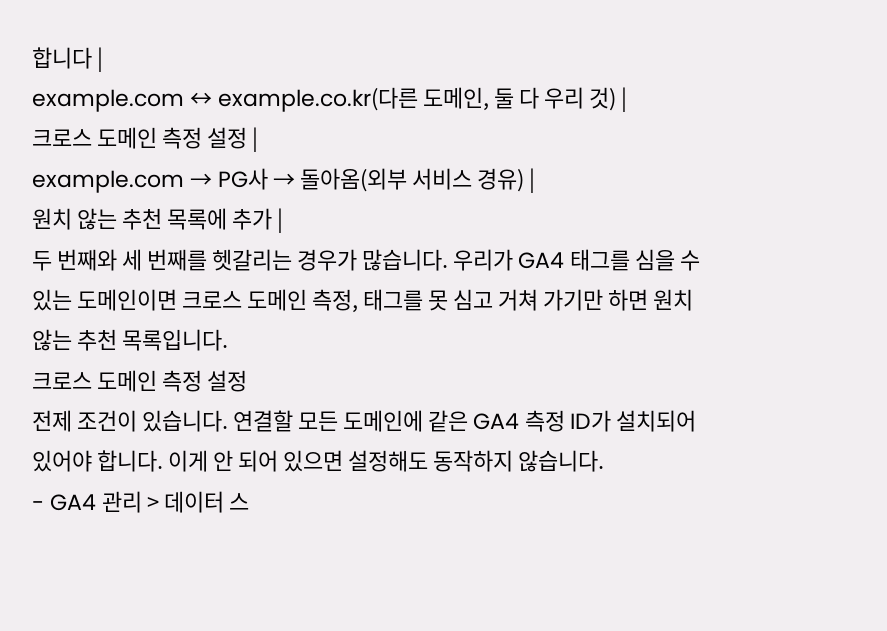합니다 |
example.com ↔ example.co.kr(다른 도메인, 둘 다 우리 것) |
크로스 도메인 측정 설정 |
example.com → PG사 → 돌아옴(외부 서비스 경유) |
원치 않는 추천 목록에 추가 |
두 번째와 세 번째를 헷갈리는 경우가 많습니다. 우리가 GA4 태그를 심을 수 있는 도메인이면 크로스 도메인 측정, 태그를 못 심고 거쳐 가기만 하면 원치 않는 추천 목록입니다.
크로스 도메인 측정 설정
전제 조건이 있습니다. 연결할 모든 도메인에 같은 GA4 측정 ID가 설치되어 있어야 합니다. 이게 안 되어 있으면 설정해도 동작하지 않습니다.
- GA4 관리 > 데이터 스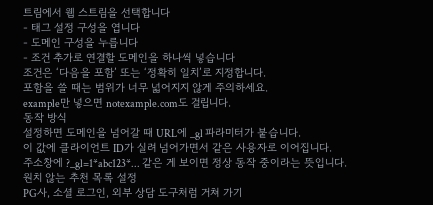트림에서 웹 스트림을 선택합니다
- 태그 설정 구성을 엽니다
- 도메인 구성을 누릅니다
- 조건 추가로 연결할 도메인을 하나씩 넣습니다
조건은 ‘다음을 포함’ 또는 ‘정확히 일치’로 지정합니다.
포함을 쓸 때는 범위가 너무 넓어지지 않게 주의하세요.
example만 넣으면 notexample.com도 걸립니다.
동작 방식
설정하면 도메인을 넘어갈 때 URL에 _gl 파라미터가 붙습니다.
이 값에 클라이언트 ID가 실려 넘어가면서 같은 사용자로 이어집니다.
주소창에 ?_gl=1*abc123*... 같은 게 보이면 정상 동작 중이라는 뜻입니다.
원치 않는 추천 목록 설정
PG사, 소셜 로그인, 외부 상담 도구처럼 거쳐 가기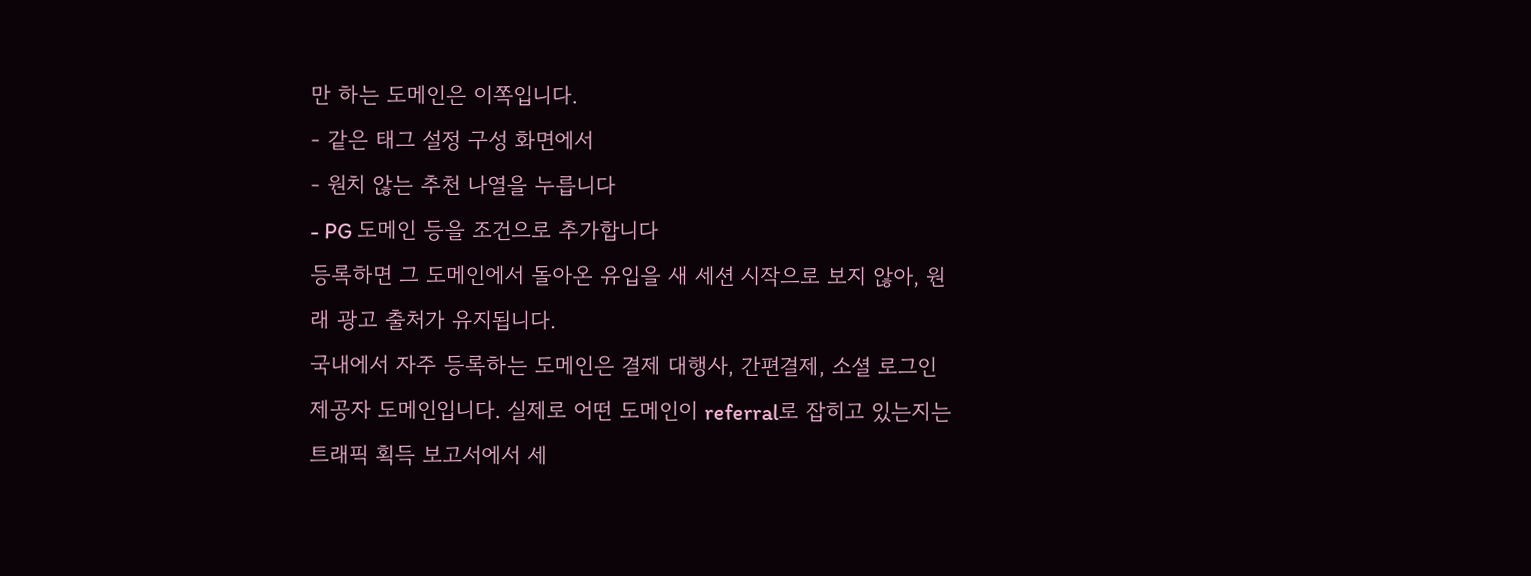만 하는 도메인은 이쪽입니다.
- 같은 태그 설정 구성 화면에서
- 원치 않는 추천 나열을 누릅니다
- PG 도메인 등을 조건으로 추가합니다
등록하면 그 도메인에서 돌아온 유입을 새 세션 시작으로 보지 않아, 원래 광고 출처가 유지됩니다.
국내에서 자주 등록하는 도메인은 결제 대행사, 간편결제, 소셜 로그인 제공자 도메인입니다. 실제로 어떤 도메인이 referral로 잡히고 있는지는 트래픽 획득 보고서에서 세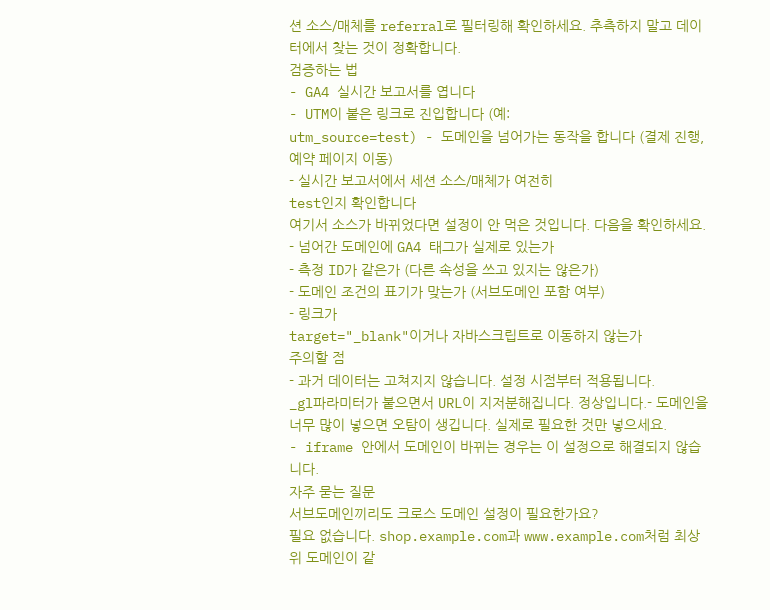션 소스/매체를 referral로 필터링해 확인하세요. 추측하지 말고 데이터에서 찾는 것이 정확합니다.
검증하는 법
- GA4 실시간 보고서를 엽니다
- UTM이 붙은 링크로 진입합니다 (예:
utm_source=test) - 도메인을 넘어가는 동작을 합니다 (결제 진행, 예약 페이지 이동)
- 실시간 보고서에서 세션 소스/매체가 여전히
test인지 확인합니다
여기서 소스가 바뀌었다면 설정이 안 먹은 것입니다. 다음을 확인하세요.
- 넘어간 도메인에 GA4 태그가 실제로 있는가
- 측정 ID가 같은가 (다른 속성을 쓰고 있지는 않은가)
- 도메인 조건의 표기가 맞는가 (서브도메인 포함 여부)
- 링크가
target="_blank"이거나 자바스크립트로 이동하지 않는가
주의할 점
- 과거 데이터는 고쳐지지 않습니다. 설정 시점부터 적용됩니다.
_gl파라미터가 붙으면서 URL이 지저분해집니다. 정상입니다.- 도메인을 너무 많이 넣으면 오탐이 생깁니다. 실제로 필요한 것만 넣으세요.
- iframe 안에서 도메인이 바뀌는 경우는 이 설정으로 해결되지 않습니다.
자주 묻는 질문
서브도메인끼리도 크로스 도메인 설정이 필요한가요?
필요 없습니다. shop.example.com과 www.example.com처럼 최상위 도메인이 같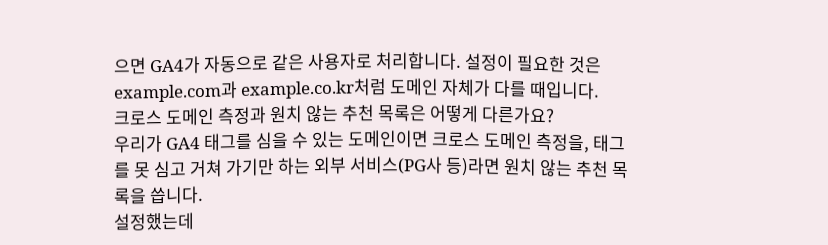으면 GA4가 자동으로 같은 사용자로 처리합니다. 설정이 필요한 것은 example.com과 example.co.kr처럼 도메인 자체가 다를 때입니다.
크로스 도메인 측정과 원치 않는 추천 목록은 어떻게 다른가요?
우리가 GA4 태그를 심을 수 있는 도메인이면 크로스 도메인 측정을, 태그를 못 심고 거쳐 가기만 하는 외부 서비스(PG사 등)라면 원치 않는 추천 목록을 씁니다.
설정했는데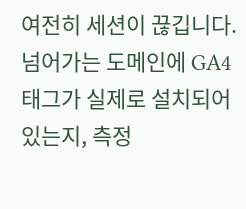여전히 세션이 끊깁니다.
넘어가는 도메인에 GA4 태그가 실제로 설치되어 있는지, 측정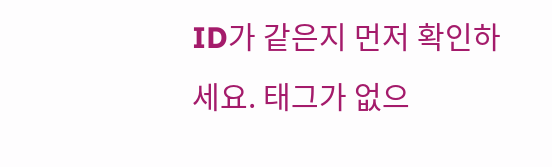ID가 같은지 먼저 확인하세요. 태그가 없으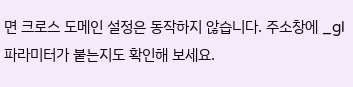면 크로스 도메인 설정은 동작하지 않습니다. 주소창에 _gl 파라미터가 붙는지도 확인해 보세요.